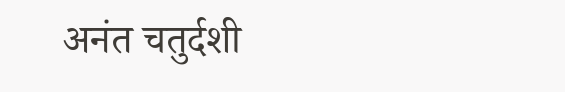अनंत चतुर्दशी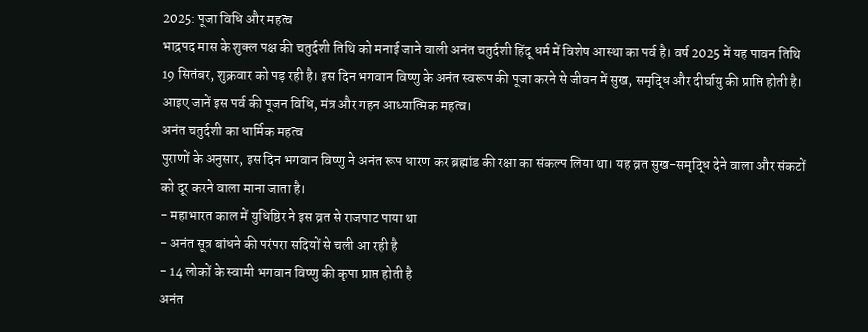2025: पूजा विधि और महत्व
भाद्रपद मास के शुक्ल पक्ष की चतुर्दशी तिथि को मनाई जाने वाली अनंत चतुर्दशी हिंदू धर्म में विशेष आस्था का पर्व है। वर्ष 2025 में यह पावन तिथि 19 सितंबर, शुक्रवार को पड़ रही है। इस दिन भगवान विष्णु के अनंत स्वरूप की पूजा करने से जीवन में सुख, समृद्धि और दीर्घायु की प्राप्ति होती है। आइए जानें इस पर्व की पूजन विधि, मंत्र और गहन आध्यात्मिक महत्व।
अनंत चतुर्दशी का धार्मिक महत्व
पुराणों के अनुसार, इस दिन भगवान विष्णु ने अनंत रूप धारण कर ब्रह्मांड की रक्षा का संकल्प लिया था। यह व्रत सुख-समृद्धि देने वाला और संकटों को दूर करने वाला माना जाता है।
- महाभारत काल में युधिष्ठिर ने इस व्रत से राजपाट पाया था
- अनंत सूत्र बांधने की परंपरा सदियों से चली आ रही है
- 14 लोकों के स्वामी भगवान विष्णु की कृपा प्राप्त होती है
अनंत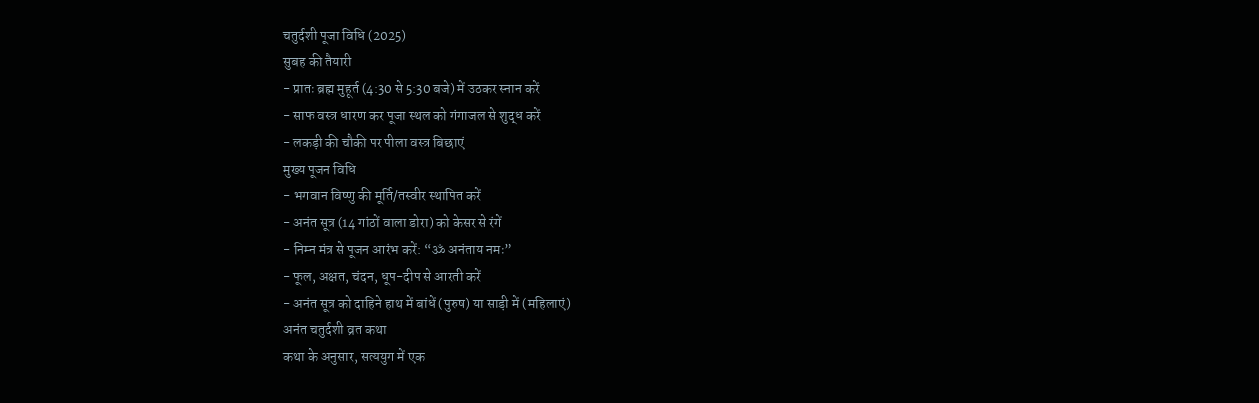चतुर्दशी पूजा विधि (2025)
सुबह की तैयारी
- प्रातः ब्रह्म मुहूर्त (4:30 से 5:30 बजे) में उठकर स्नान करें
- साफ वस्त्र धारण कर पूजा स्थल को गंगाजल से शुद्ध करें
- लकड़ी की चौकी पर पीला वस्त्र बिछाएं
मुख्य पूजन विधि
- भगवान विष्णु की मूर्ति/तस्वीर स्थापित करें
- अनंत सूत्र (14 गांठों वाला डोरा) को केसर से रंगें
- निम्न मंत्र से पूजन आरंभ करें: “ॐ अनंताय नमः”
- फूल, अक्षत, चंदन, धूप-दीप से आरती करें
- अनंत सूत्र को दाहिने हाथ में बांधें (पुरुष) या साड़ी में (महिलाएं)
अनंत चतुर्दशी व्रत कथा
कथा के अनुसार, सत्ययुग में एक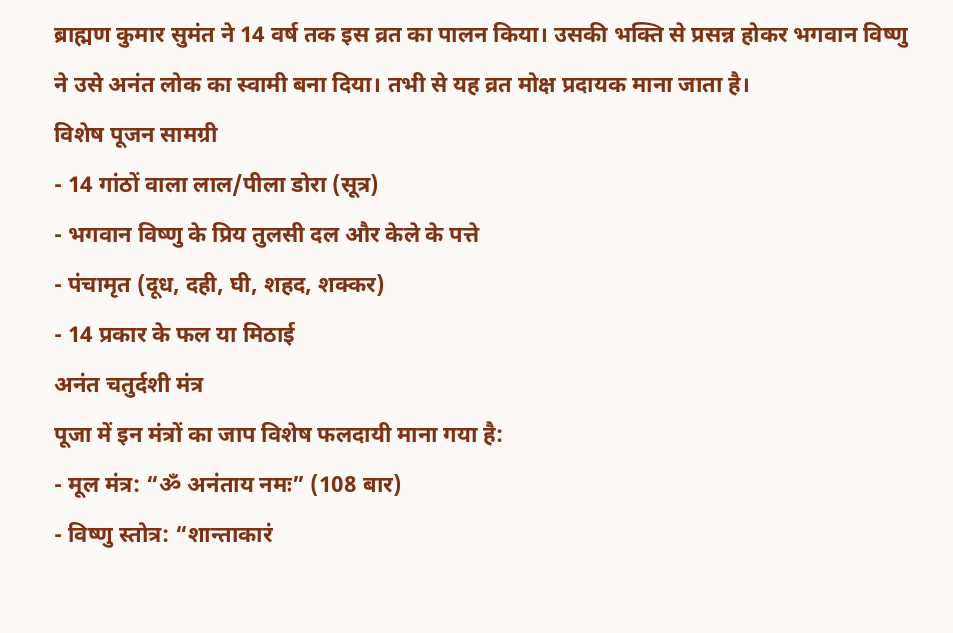ब्राह्मण कुमार सुमंत ने 14 वर्ष तक इस व्रत का पालन किया। उसकी भक्ति से प्रसन्न होकर भगवान विष्णु ने उसे अनंत लोक का स्वामी बना दिया। तभी से यह व्रत मोक्ष प्रदायक माना जाता है।
विशेष पूजन सामग्री
- 14 गांठों वाला लाल/पीला डोरा (सूत्र)
- भगवान विष्णु के प्रिय तुलसी दल और केले के पत्ते
- पंचामृत (दूध, दही, घी, शहद, शक्कर)
- 14 प्रकार के फल या मिठाई
अनंत चतुर्दशी मंत्र
पूजा में इन मंत्रों का जाप विशेष फलदायी माना गया है:
- मूल मंत्र: “ॐ अनंताय नमः” (108 बार)
- विष्णु स्तोत्र: “शान्ताकारं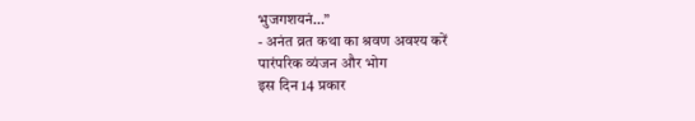भुजगशयनं…”
- अनंत व्रत कथा का श्रवण अवश्य करें
पारंपरिक व्यंजन और भोग
इस दिन 14 प्रकार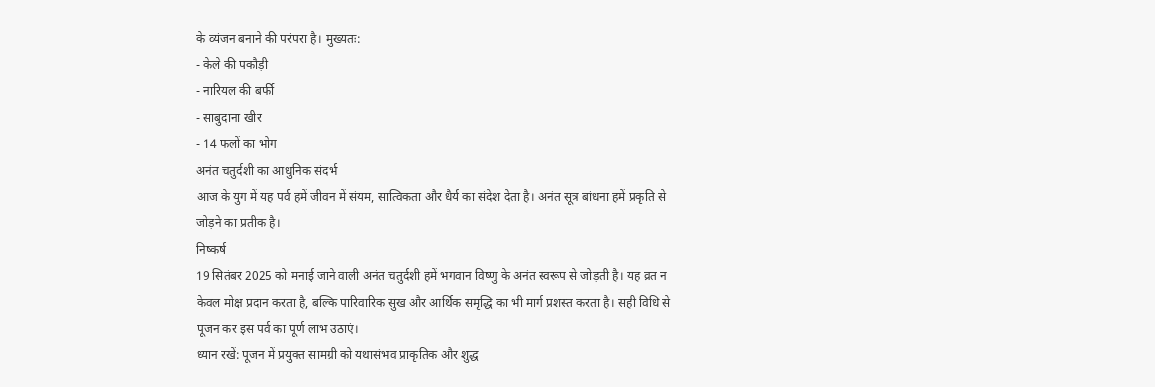के व्यंजन बनाने की परंपरा है। मुख्यतः:
- केले की पकौड़ी
- नारियल की बर्फी
- साबुदाना खीर
- 14 फलों का भोग
अनंत चतुर्दशी का आधुनिक संदर्भ
आज के युग में यह पर्व हमें जीवन में संयम, सात्विकता और धैर्य का संदेश देता है। अनंत सूत्र बांधना हमें प्रकृति से जोड़ने का प्रतीक है।
निष्कर्ष
19 सितंबर 2025 को मनाई जाने वाली अनंत चतुर्दशी हमें भगवान विष्णु के अनंत स्वरूप से जोड़ती है। यह व्रत न केवल मोक्ष प्रदान करता है, बल्कि पारिवारिक सुख और आर्थिक समृद्धि का भी मार्ग प्रशस्त करता है। सही विधि से पूजन कर इस पर्व का पूर्ण लाभ उठाएं।
ध्यान रखें: पूजन में प्रयुक्त सामग्री को यथासंभव प्राकृतिक और शुद्ध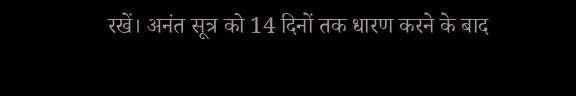रखें। अनंत सूत्र को 14 दिनों तक धारण करने के बाद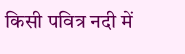किसी पवित्र नदी में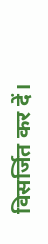विसर्जित कर दें।